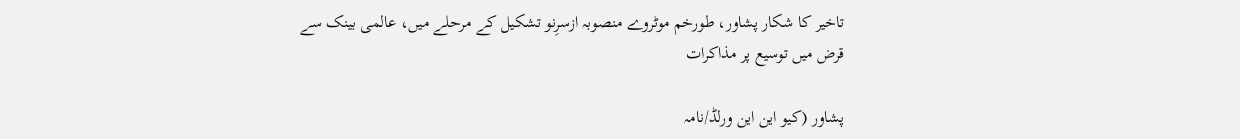تاخیر کا شکار پشاور، طورخم موٹروے منصوبہ ازسرِنو تشکیل کے مرحلے میں، عالمی بینک سے قرض میں توسیع پر مذاکرات

پشاور (کیو این این ورلڈ/نامہ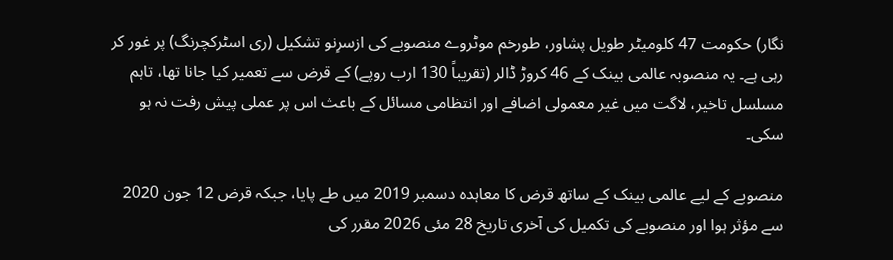نگار) حکومت 47 کلومیٹر طویل پشاور، طورخم موٹروے منصوبے کی ازسرِنو تشکیل (ری اسٹرکچرنگ) پر غور کر رہی ہے۔ یہ منصوبہ عالمی بینک کے 46 کروڑ ڈالر (تقریباً 130 ارب روپے) کے قرض سے تعمیر کیا جانا تھا، تاہم مسلسل تاخیر، لاگت میں غیر معمولی اضافے اور انتظامی مسائل کے باعث اس پر عملی پیش رفت نہ ہو سکی۔

منصوبے کے لیے عالمی بینک کے ساتھ قرض کا معاہدہ دسمبر 2019 میں طے پایا، جبکہ قرض 12 جون 2020 سے مؤثر ہوا اور منصوبے کی تکمیل کی آخری تاریخ 28 مئی 2026 مقرر کی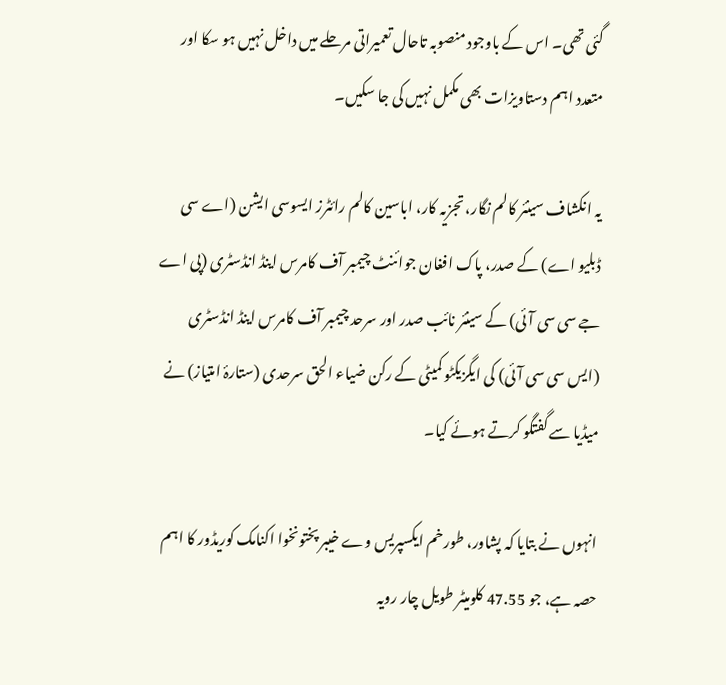گئی تھی۔ اس کے باوجود منصوبہ تاحال تعمیراتی مرحلے میں داخل نہیں ہو سکا اور متعدد اہم دستاویزات بھی مکمل نہیں کی جا سکیں۔

یہ انکشاف سینئر کالم نگار، تجزیہ کار، اباسین کالم رائٹرز ایسوسی ایشن (اے سی ڈبلیو اے) کے صدر، پاک افغان جوائنٹ چیمبر آف کامرس اینڈ انڈسٹری (پی اے جے سی سی آئی) کے سینئر نائب صدر اور سرحد چیمبر آف کامرس اینڈ انڈسٹری (ایس سی سی آئی) کی ایگزیکٹو کمیٹی کے رکن ضیاء الحق سرحدی (ستارۂ امتیاز) نے میڈیا سے گفتگو کرتے ہوئے کیا۔

انہوں نے بتایا کہ پشاور، طورخم ایکسپریس وے خیبر پختونخوا اکنامک کوریڈور کا اہم حصہ ہے، جو 47.55 کلومیٹر طویل چار رویہ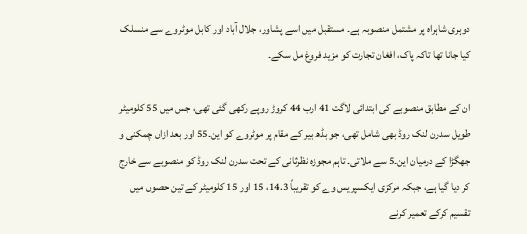دوہری شاہراہ پر مشتمل منصوبہ ہے۔ مستقبل میں اسے پشاور، جلال آباد اور کابل موٹروے سے منسلک کیا جانا تھا تاکہ پاک، افغان تجارت کو مزید فروغ مل سکے۔

ان کے مطابق منصوبے کی ابتدائی لاگت 41 ارب 44 کروڑ روپے رکھی گئی تھی، جس میں 55 کلومیٹر طویل سدرن لنک روڈ بھی شامل تھی، جو بڈھ بیر کے مقام پر موٹروے کو این۔55 اور بعد ازاں چمکنی و جھگڑا کے درمیان این۔5 سے ملاتی۔ تاہم مجوزہ نظرثانی کے تحت سدرن لنک روڈ کو منصوبے سے خارج کر دیا گیا ہے، جبکہ مرکزی ایکسپریس وے کو تقریباً 14.3، 15 اور 15 کلومیٹر کے تین حصوں میں تقسیم کرکے تعمیر کرنے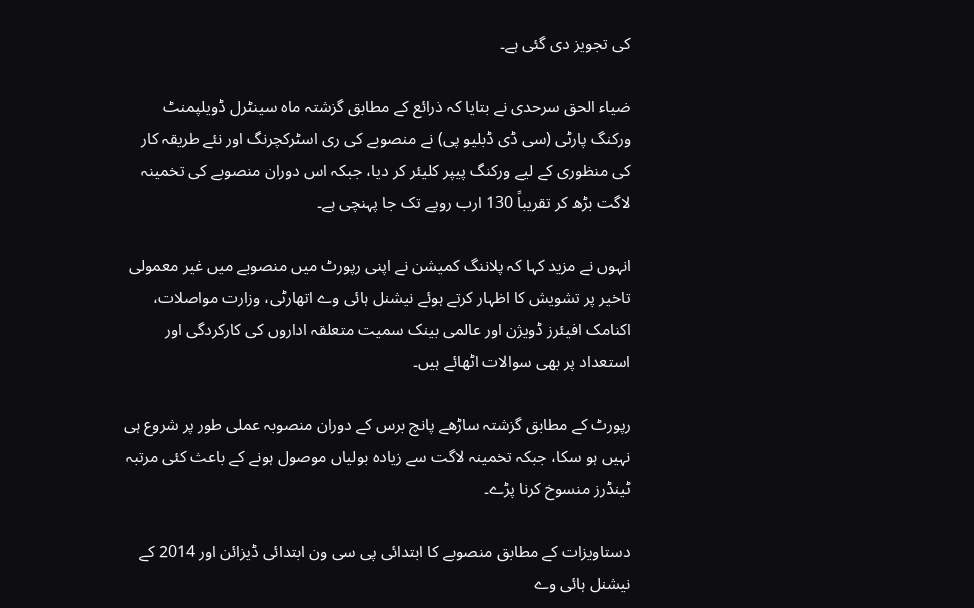کی تجویز دی گئی ہے۔

ضیاء الحق سرحدی نے بتایا کہ ذرائع کے مطابق گزشتہ ماہ سینٹرل ڈویلپمنٹ ورکنگ پارٹی (سی ڈی ڈبلیو پی) نے منصوبے کی ری اسٹرکچرنگ اور نئے طریقہ کار کی منظوری کے لیے ورکنگ پیپر کلیئر کر دیا، جبکہ اس دوران منصوبے کی تخمینہ لاگت بڑھ کر تقریباً 130 ارب روپے تک جا پہنچی ہے۔

انہوں نے مزید کہا کہ پلاننگ کمیشن نے اپنی رپورٹ میں منصوبے میں غیر معمولی تاخیر پر تشویش کا اظہار کرتے ہوئے نیشنل ہائی وے اتھارٹی، وزارت مواصلات، اکنامک افیئرز ڈویژن اور عالمی بینک سمیت متعلقہ اداروں کی کارکردگی اور استعداد پر بھی سوالات اٹھائے ہیں۔

رپورٹ کے مطابق گزشتہ ساڑھے پانچ برس کے دوران منصوبہ عملی طور پر شروع ہی نہیں ہو سکا، جبکہ تخمینہ لاگت سے زیادہ بولیاں موصول ہونے کے باعث کئی مرتبہ ٹینڈرز منسوخ کرنا پڑے۔

دستاویزات کے مطابق منصوبے کا ابتدائی پی سی ون ابتدائی ڈیزائن اور 2014 کے نیشنل ہائی وے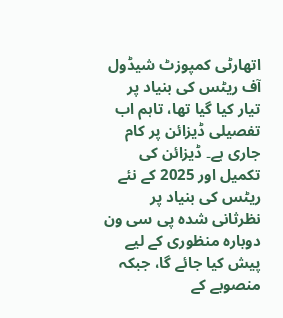اتھارٹی کمپوزٹ شیڈول آف ریٹس کی بنیاد پر تیار کیا گیا تھا، تاہم اب تفصیلی ڈیزائن پر کام جاری ہے۔ ڈیزائن کی تکمیل اور 2025 کے نئے ریٹس کی بنیاد پر نظرثانی شدہ پی سی ون دوبارہ منظوری کے لیے پیش کیا جائے گا، جبکہ منصوبے کے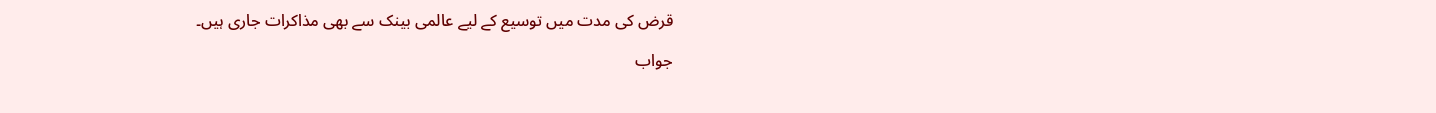قرض کی مدت میں توسیع کے لیے عالمی بینک سے بھی مذاکرات جاری ہیں۔

جواب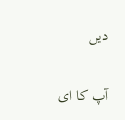دیں

آپ کا ای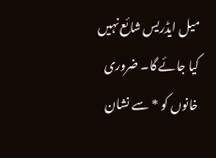میل ایڈریس شائع نہیں کیا جائے گا۔ ضروری خانوں کو * سے نشان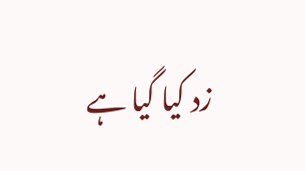زد کیا گیا ہے